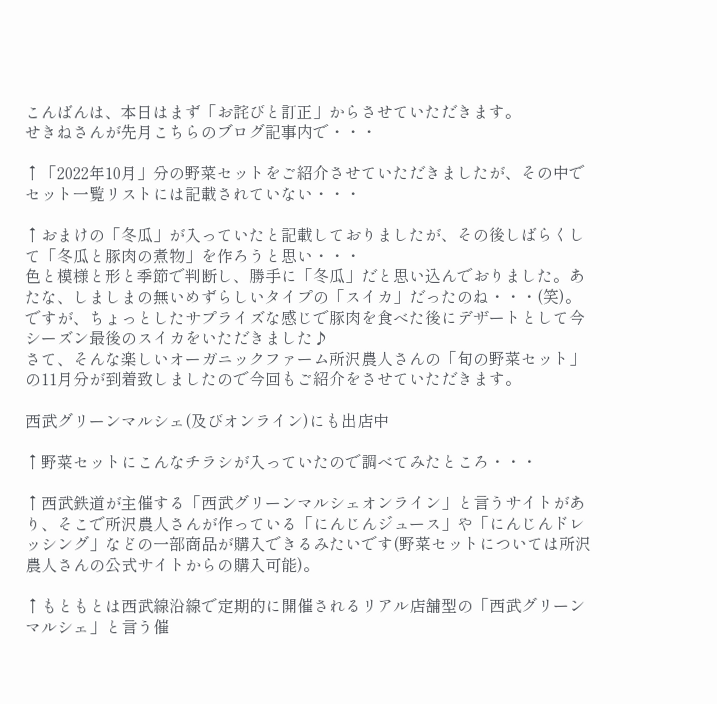こんばんは、本日はまず「お詫びと訂正」からさせていただきます。
せきねさんが先月こちらのブログ記事内で・・・

↑「2022年10月」分の野菜セットをご紹介させていただきましたが、その中でセット一覧リストには記載されていない・・・

↑おまけの「冬瓜」が入っていたと記載しておりましたが、その後しばらくして「冬瓜と豚肉の煮物」を作ろうと思い・・・
色と模様と形と季節で判断し、勝手に「冬瓜」だと思い込んでおりました。あたな、しましまの無いめずらしいタイプの「スイカ」だったのね・・・(笑)。
ですが、ちょっとしたサプライズな感じで豚肉を食べた後にデザートとして今シーズン最後のスイカをいただきました♪
さて、そんな楽しいオーガニックファーム所沢農人さんの「旬の野菜セット」の11月分が到着致しましたので今回もご紹介をさせていただきます。

西武グリーンマルシェ(及びオンライン)にも出店中

↑野菜セットにこんなチラシが入っていたので調べてみたところ・・・

↑西武鉄道が主催する「西武グリーンマルシェオンライン」と言うサイトがあり、そこで所沢農人さんが作っている「にんじんジュース」や「にんじんドレッシング」などの一部商品が購入できるみたいです(野菜セットについては所沢農人さんの公式サイトからの購入可能)。

↑もともとは西武線沿線で定期的に開催されるリアル店舗型の「西武グリーンマルシェ」と言う催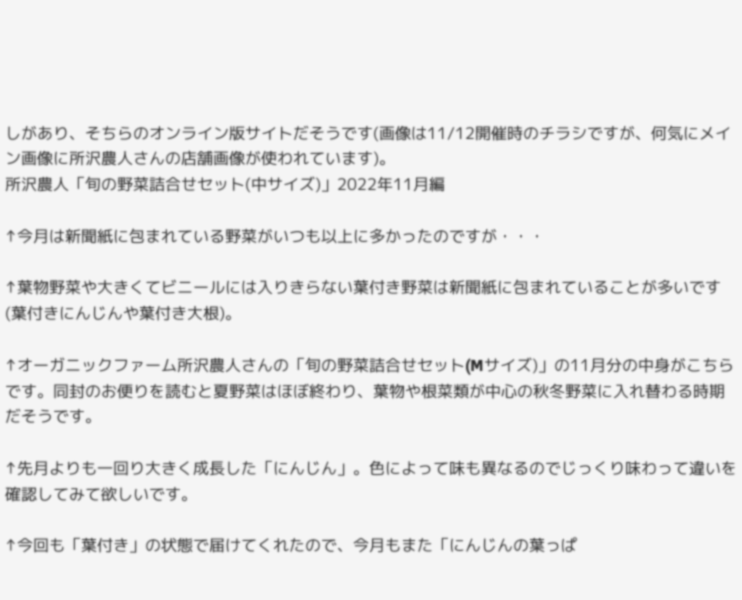しがあり、そちらのオンライン版サイトだそうです(画像は11/12開催時のチラシですが、何気にメイン画像に所沢農人さんの店舗画像が使われています)。
所沢農人「旬の野菜詰合せセット(中サイズ)」2022年11月編

↑今月は新聞紙に包まれている野菜がいつも以上に多かったのですが・・・

↑葉物野菜や大きくてビニールには入りきらない葉付き野菜は新聞紙に包まれていることが多いです(葉付きにんじんや葉付き大根)。

↑オーガニックファーム所沢農人さんの「旬の野菜詰合せセット(Mサイズ)」の11月分の中身がこちらです。同封のお便りを読むと夏野菜はほぼ終わり、葉物や根菜類が中心の秋冬野菜に入れ替わる時期だそうです。

↑先月よりも一回り大きく成長した「にんじん」。色によって味も異なるのでじっくり味わって違いを確認してみて欲しいです。

↑今回も「葉付き」の状態で届けてくれたので、今月もまた「にんじんの葉っぱ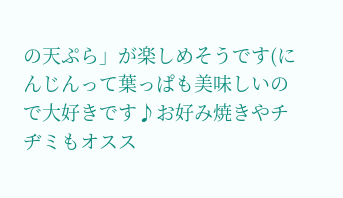の天ぷら」が楽しめそうです(にんじんって葉っぱも美味しいので大好きです♪お好み焼きやチヂミもオスス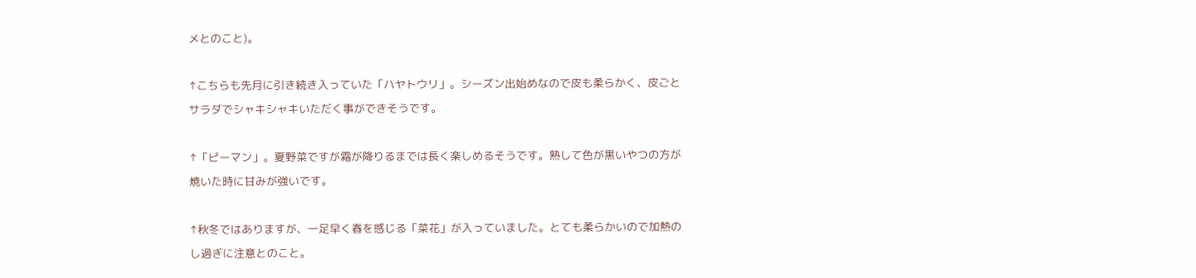メとのこと)。

↑こちらも先月に引き続き入っていた「ハヤトウリ」。シーズン出始めなので皮も柔らかく、皮ごとサラダでシャキシャキいただく事ができそうです。

↑「ピーマン」。夏野菜ですが霜が降りるまでは長く楽しめるそうです。熟して色が黒いやつの方が焼いた時に甘みが強いです。

↑秋冬ではありますが、一足早く春を感じる「菜花」が入っていました。とても柔らかいので加熱のし過ぎに注意とのこと。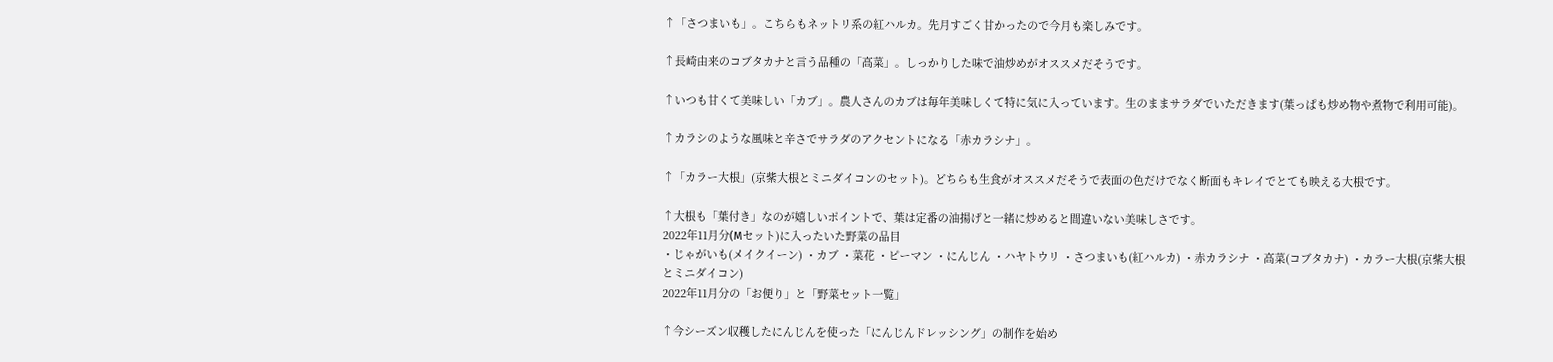↑「さつまいも」。こちらもネットリ系の紅ハルカ。先月すごく甘かったので今月も楽しみです。

↑長崎由来のコブタカナと言う品種の「高菜」。しっかりした味で油炒めがオススメだそうです。

↑いつも甘くて美味しい「カブ」。農人さんのカブは毎年美味しくて特に気に入っています。生のままサラダでいただきます(葉っぱも炒め物や煮物で利用可能)。

↑カラシのような風味と辛さでサラダのアクセントになる「赤カラシナ」。

↑「カラー大根」(京紫大根とミニダイコンのセット)。どちらも生食がオススメだそうで表面の色だけでなく断面もキレイでとても映える大根です。

↑大根も「葉付き」なのが嬉しいポイントで、葉は定番の油揚げと一緒に炒めると間違いない美味しさです。
2022年11月分(Mセット)に入ったいた野菜の品目
・じゃがいも(メイクイーン) ・カブ ・菜花 ・ピーマン ・にんじん ・ハヤトウリ ・さつまいも(紅ハルカ) ・赤カラシナ ・高菜(コブタカナ) ・カラー大根(京紫大根とミニダイコン)
2022年11月分の「お便り」と「野菜セット一覧」

↑今シーズン収穫したにんじんを使った「にんじんドレッシング」の制作を始め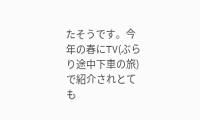たそうです。今年の春にTV(ぶらり途中下車の旅)で紹介されとても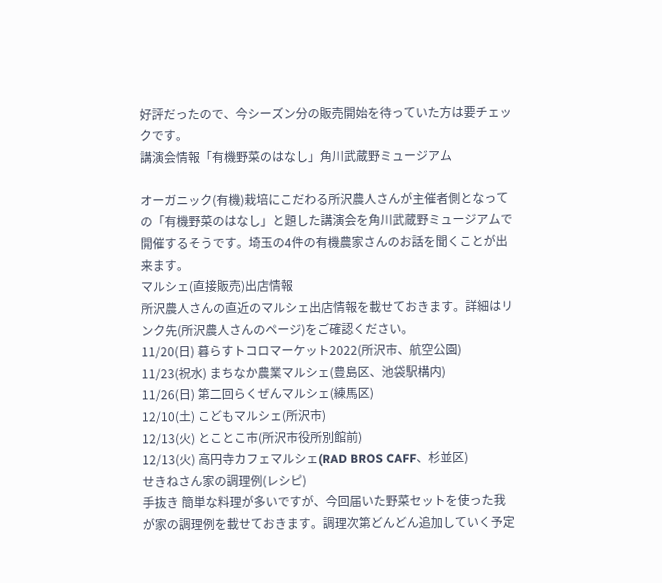好評だったので、今シーズン分の販売開始を待っていた方は要チェックです。
講演会情報「有機野菜のはなし」角川武蔵野ミュージアム

オーガニック(有機)栽培にこだわる所沢農人さんが主催者側となっての「有機野菜のはなし」と題した講演会を角川武蔵野ミュージアムで開催するそうです。埼玉の4件の有機農家さんのお話を聞くことが出来ます。
マルシェ(直接販売)出店情報
所沢農人さんの直近のマルシェ出店情報を載せておきます。詳細はリンク先(所沢農人さんのページ)をご確認ください。
11/20(日) 暮らすトコロマーケット2022(所沢市、航空公園)
11/23(祝水) まちなか農業マルシェ(豊島区、池袋駅構内)
11/26(日) 第二回らくぜんマルシェ(練馬区)
12/10(土) こどもマルシェ(所沢市)
12/13(火) とことこ市(所沢市役所別館前)
12/13(火) 高円寺カフェマルシェ(RAD BROS CAFF、杉並区)
せきねさん家の調理例(レシピ)
手抜き 簡単な料理が多いですが、今回届いた野菜セットを使った我が家の調理例を載せておきます。調理次第どんどん追加していく予定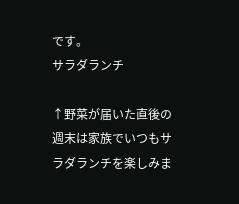です。
サラダランチ

↑野菜が届いた直後の週末は家族でいつもサラダランチを楽しみま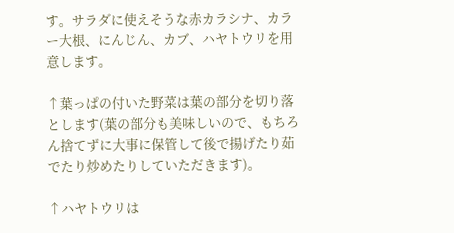す。サラダに使えそうな赤カラシナ、カラー大根、にんじん、カブ、ハヤトウリを用意します。

↑葉っぱの付いた野菜は葉の部分を切り落とします(葉の部分も美味しいので、もちろん捨てずに大事に保管して後で揚げたり茹でたり炒めたりしていただきます)。

↑ハヤトウリは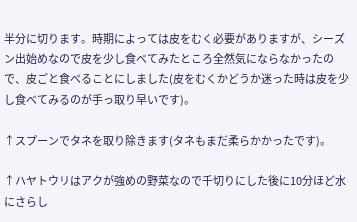半分に切ります。時期によっては皮をむく必要がありますが、シーズン出始めなので皮を少し食べてみたところ全然気にならなかったので、皮ごと食べることにしました(皮をむくかどうか迷った時は皮を少し食べてみるのが手っ取り早いです)。

↑スプーンでタネを取り除きます(タネもまだ柔らかかったです)。

↑ハヤトウリはアクが強めの野菜なので千切りにした後に10分ほど水にさらし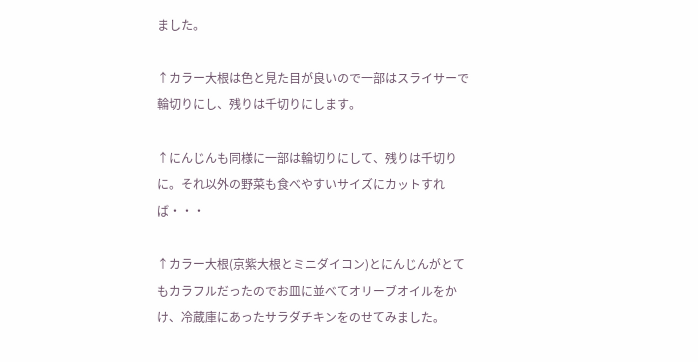ました。

↑カラー大根は色と見た目が良いので一部はスライサーで輪切りにし、残りは千切りにします。

↑にんじんも同様に一部は輪切りにして、残りは千切りに。それ以外の野菜も食べやすいサイズにカットすれば・・・

↑カラー大根(京紫大根とミニダイコン)とにんじんがとてもカラフルだったのでお皿に並べてオリーブオイルをかけ、冷蔵庫にあったサラダチキンをのせてみました。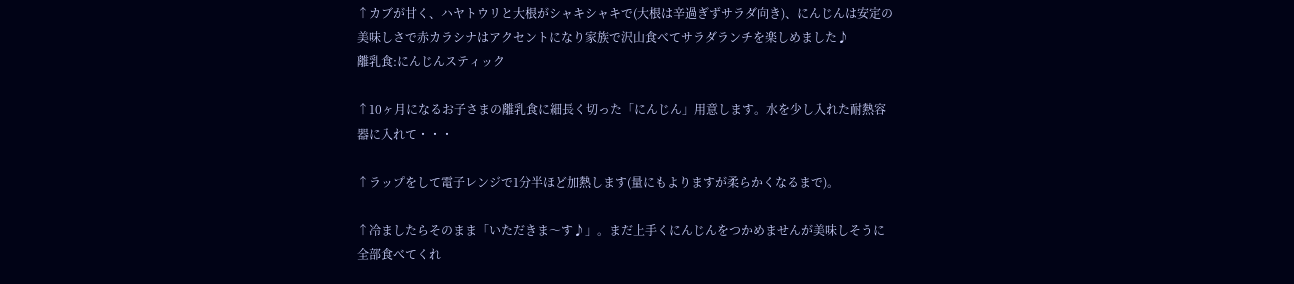↑カブが甘く、ハヤトウリと大根がシャキシャキで(大根は辛過ぎずサラダ向き)、にんじんは安定の美味しさで赤カラシナはアクセントになり家族で沢山食べてサラダランチを楽しめました♪
離乳食:にんじんスティック

↑10ヶ月になるお子さまの離乳食に細長く切った「にんじん」用意します。水を少し入れた耐熱容器に入れて・・・

↑ラップをして電子レンジで1分半ほど加熱します(量にもよりますが柔らかくなるまで)。

↑冷ましたらそのまま「いただきま〜す♪」。まだ上手くにんじんをつかめませんが美味しそうに全部食べてくれ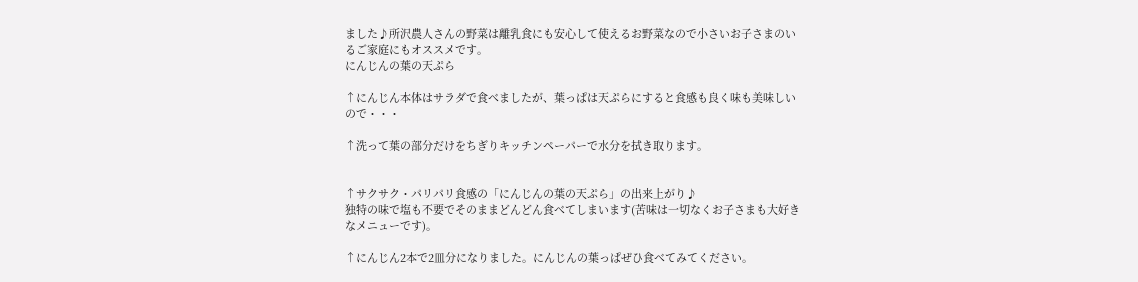ました♪所沢農人さんの野菜は離乳食にも安心して使えるお野菜なので小さいお子さまのいるご家庭にもオススメです。
にんじんの葉の天ぷら

↑にんじん本体はサラダで食べましたが、葉っぱは天ぷらにすると食感も良く味も美味しいので・・・

↑洗って葉の部分だけをちぎりキッチンペーパーで水分を拭き取ります。


↑サクサク・パリパリ食感の「にんじんの葉の天ぷら」の出来上がり♪
独特の味で塩も不要でそのままどんどん食べてしまいます(苦味は一切なくお子さまも大好きなメニューです)。

↑にんじん2本で2皿分になりました。にんじんの葉っぱぜひ食べてみてください。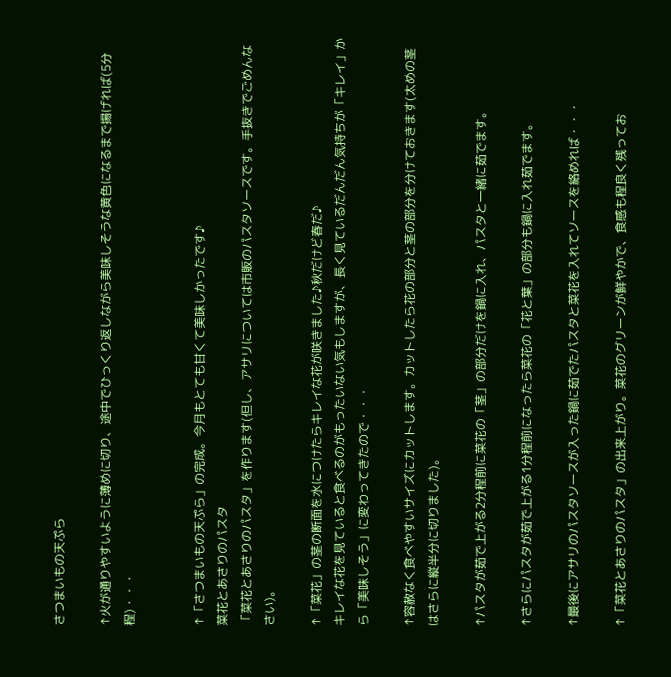さつまいもの天ぷら

↑火が通りやすいように薄めに切り、途中でひっくり返しながら美味しそうな黄色になるまで揚げれば(5分程)・・・


↑「さつまいもの天ぷら」の完成。今月もとても甘くて美味しかったです♪
菜花とあさりのパスタ
「菜花とあさりのパスタ」を作ります(但し、アサリについては市販のパスタソースです。手抜きでごめんなさい)。

↑「菜花」の茎の断面を水につけたらキレイな花が咲きました♪秋だけど春だ♪
キレイな花を見ていると食べるのがもったいない気もしますが、長く見ているだんだん気持ちが「キレイ」から「美味しそう」に変わってきたので・・・

↑容赦なく食べやすいサイズにカットします。カットしたら花の部分と茎の部分を分けておきます(太めの茎はさらに縦半分に切りました)。

↑パスタが茹で上がる2分程前に菜花の「茎」の部分だけを鍋に入れ、パスタと一緒に茹でます。

↑さらにパスタが茹で上がる1分程前になったら菜花の「花と葉」の部分も鍋に入れ茹でます。

↑最後にアサリのパスタソースが入った鍋に茹でたパスタと菜花を入れてソースを絡めれば・・・

↑「菜花とあさりのパスタ」の出来上がり。菜花のグリーンが鮮やかで、食感も程良く残ってお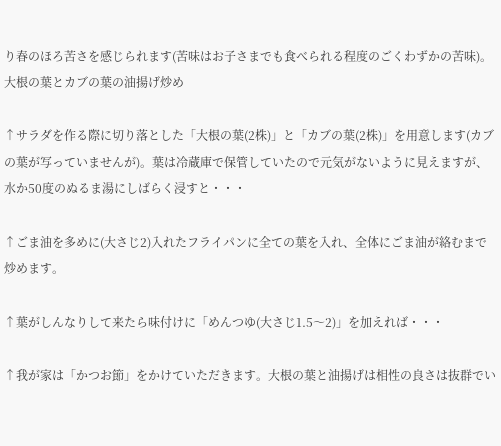り春のほろ苦さを感じられます(苦味はお子さまでも食べられる程度のごくわずかの苦味)。
大根の葉とカブの葉の油揚げ炒め

↑サラダを作る際に切り落とした「大根の葉(2株)」と「カブの葉(2株)」を用意します(カブの葉が写っていませんが)。葉は冷蔵庫で保管していたので元気がないように見えますが、水か50度のぬるま湯にしばらく浸すと・・・

↑ごま油を多めに(大さじ2)入れたフライパンに全ての葉を入れ、全体にごま油が絡むまで炒めます。

↑葉がしんなりして来たら味付けに「めんつゆ(大さじ1.5〜2)」を加えれば・・・

↑我が家は「かつお節」をかけていただきます。大根の葉と油揚げは相性の良さは抜群でい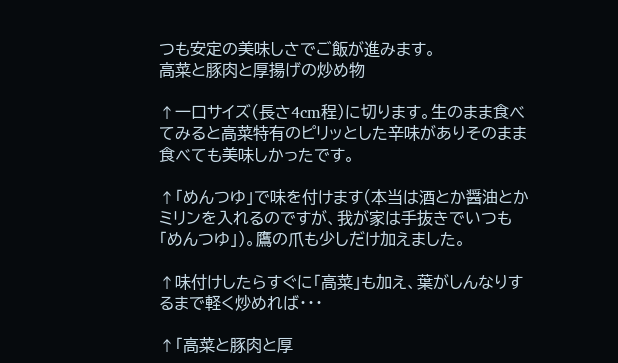つも安定の美味しさでご飯が進みます。
高菜と豚肉と厚揚げの炒め物

↑一口サイズ(長さ4cm程)に切ります。生のまま食べてみると高菜特有のピリッとした辛味がありそのまま食べても美味しかったです。

↑「めんつゆ」で味を付けます(本当は酒とか醤油とかミリンを入れるのですが、我が家は手抜きでいつも「めんつゆ」)。鷹の爪も少しだけ加えました。

↑味付けしたらすぐに「高菜」も加え、葉がしんなりするまで軽く炒めれば・・・

↑「高菜と豚肉と厚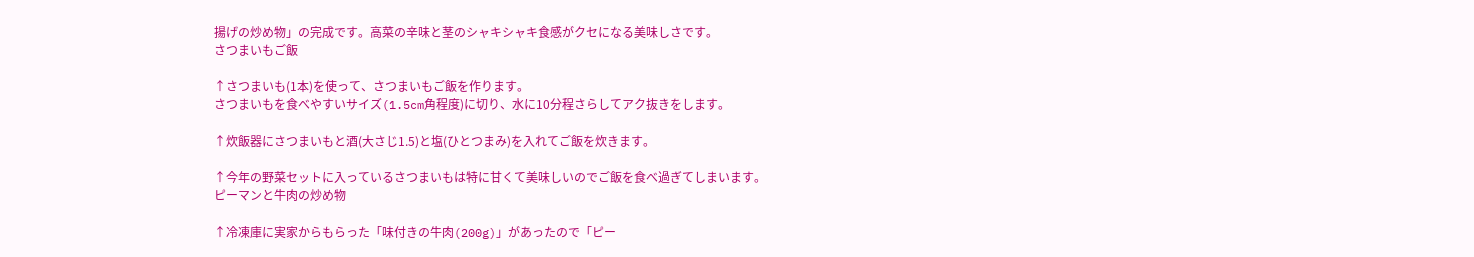揚げの炒め物」の完成です。高菜の辛味と茎のシャキシャキ食感がクセになる美味しさです。
さつまいもご飯

↑さつまいも(1本)を使って、さつまいもご飯を作ります。
さつまいもを食べやすいサイズ(1.5cm角程度)に切り、水に10分程さらしてアク抜きをします。

↑炊飯器にさつまいもと酒(大さじ1.5)と塩(ひとつまみ)を入れてご飯を炊きます。

↑今年の野菜セットに入っているさつまいもは特に甘くて美味しいのでご飯を食べ過ぎてしまいます。
ピーマンと牛肉の炒め物

↑冷凍庫に実家からもらった「味付きの牛肉(200g)」があったので「ピー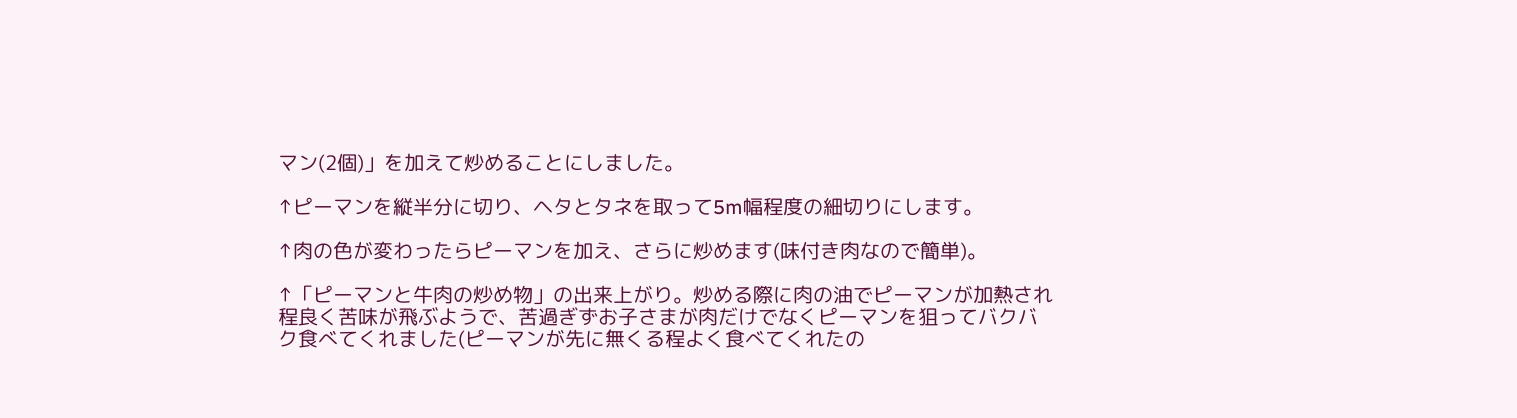マン(2個)」を加えて炒めることにしました。

↑ピーマンを縦半分に切り、ヘタとタネを取って5m幅程度の細切りにします。

↑肉の色が変わったらピーマンを加え、さらに炒めます(味付き肉なので簡単)。

↑「ピーマンと牛肉の炒め物」の出来上がり。炒める際に肉の油でピーマンが加熱され程良く苦味が飛ぶようで、苦過ぎずお子さまが肉だけでなくピーマンを狙ってバクバク食べてくれました(ピーマンが先に無くる程よく食べてくれたの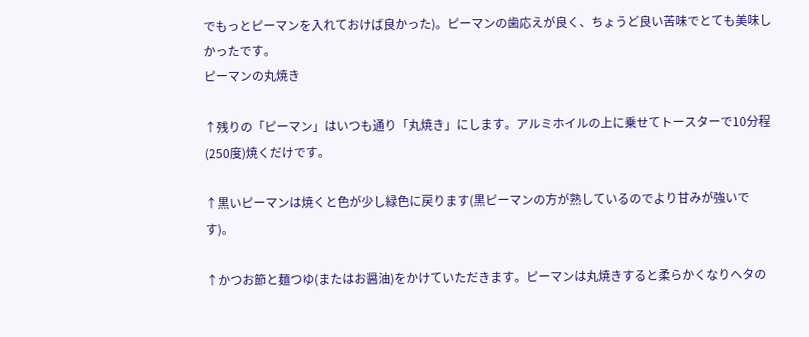でもっとピーマンを入れておけば良かった)。ピーマンの歯応えが良く、ちょうど良い苦味でとても美味しかったです。
ピーマンの丸焼き

↑残りの「ピーマン」はいつも通り「丸焼き」にします。アルミホイルの上に乗せてトースターで10分程(250度)焼くだけです。

↑黒いピーマンは焼くと色が少し緑色に戻ります(黒ピーマンの方が熟しているのでより甘みが強いです)。

↑かつお節と麺つゆ(またはお醤油)をかけていただきます。ピーマンは丸焼きすると柔らかくなりヘタの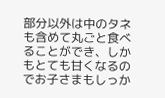部分以外は中のタネも含めて丸ごと食べることができ、しかもとても甘くなるのでお子さまもしっか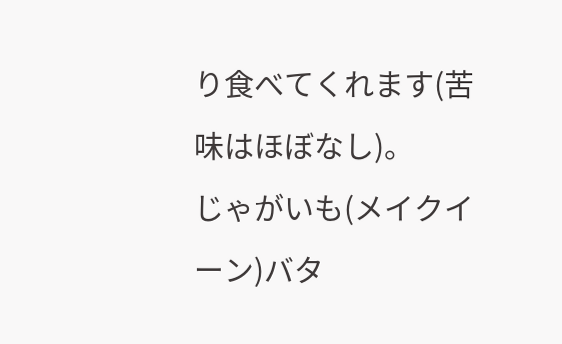り食べてくれます(苦味はほぼなし)。
じゃがいも(メイクイーン)バタ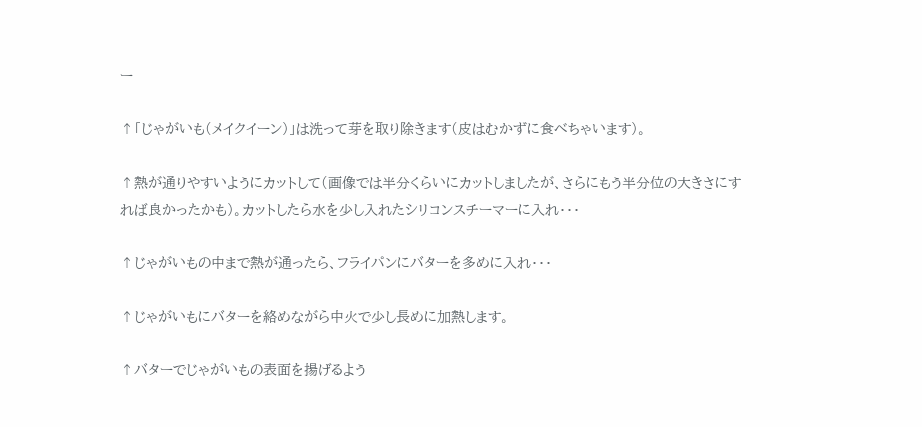ー

↑「じゃがいも(メイクイーン)」は洗って芽を取り除きます(皮はむかずに食べちゃいます)。

↑熱が通りやすいようにカットして(画像では半分くらいにカットしましたが、さらにもう半分位の大きさにすれば良かったかも)。カットしたら水を少し入れたシリコンスチーマーに入れ・・・

↑じゃがいもの中まで熱が通ったら、フライパンにバターを多めに入れ・・・

↑じゃがいもにバターを絡めながら中火で少し長めに加熱します。

↑バターでじゃがいもの表面を揚げるよう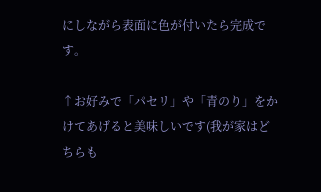にしながら表面に色が付いたら完成です。

↑お好みで「パセリ」や「青のり」をかけてあげると美味しいです(我が家はどちらも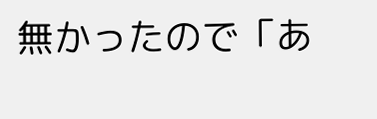無かったので「あ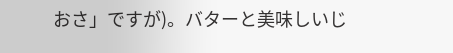おさ」ですが)。バターと美味しいじ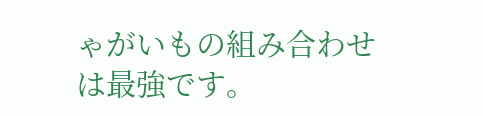ゃがいもの組み合わせは最強です。